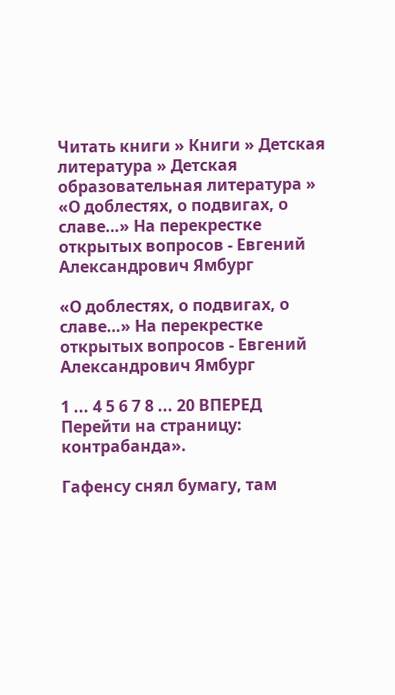Читать книги » Книги » Детская литература » Детская образовательная литература » «О доблестях, о подвигах, о славе…» На перекрестке открытых вопросов - Евгений Александрович Ямбург

«О доблестях, о подвигах, о славе…» На перекрестке открытых вопросов - Евгений Александрович Ямбург

1 ... 4 5 6 7 8 ... 20 ВПЕРЕД
Перейти на страницу:
контрабанда».

Гафенсу снял бумагу, там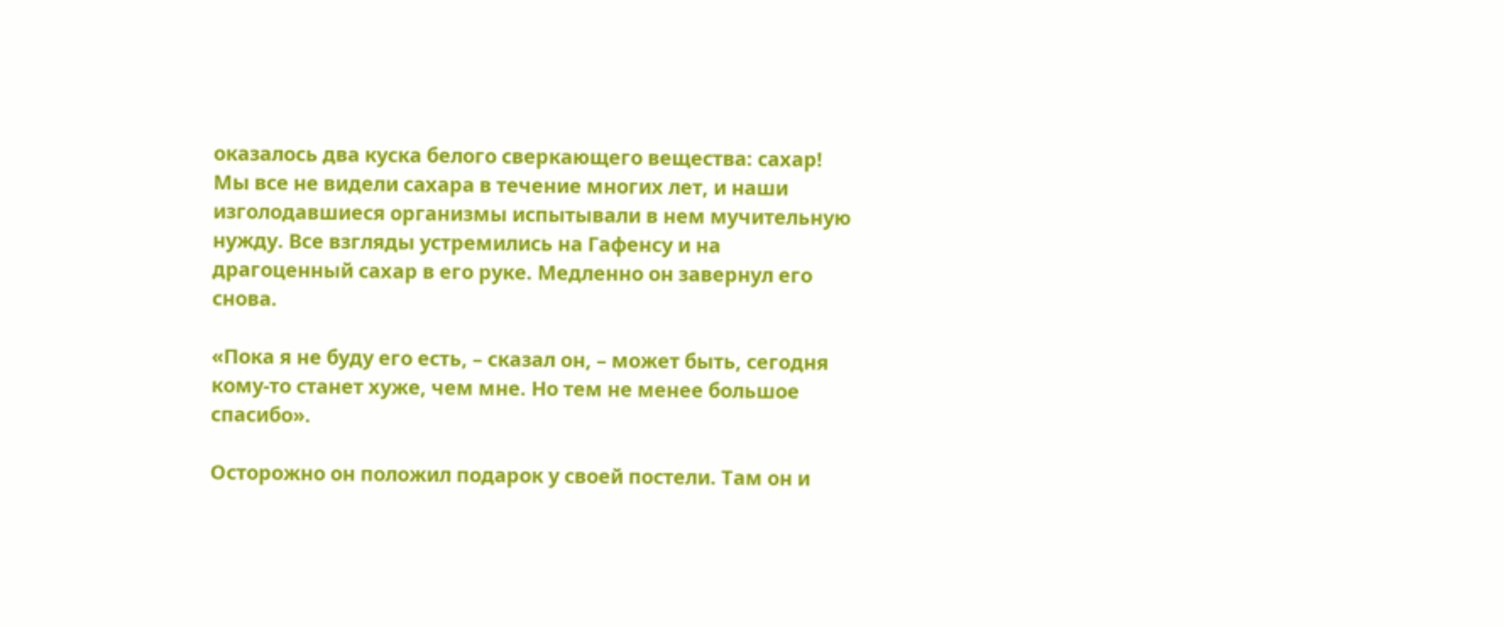оказалось два куска белого сверкающего вещества: сахар! Мы все не видели сахара в течение многих лет, и наши изголодавшиеся организмы испытывали в нем мучительную нужду. Все взгляды устремились на Гафенсу и на драгоценный сахар в его руке. Медленно он завернул его снова.

«Пока я не буду его есть, – сказал он, – может быть, сегодня кому-то станет хуже, чем мне. Но тем не менее большое спасибо».

Осторожно он положил подарок у своей постели. Там он и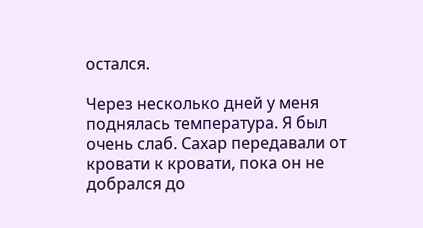остался.

Через несколько дней у меня поднялась температура. Я был очень слаб. Сахар передавали от кровати к кровати, пока он не добрался до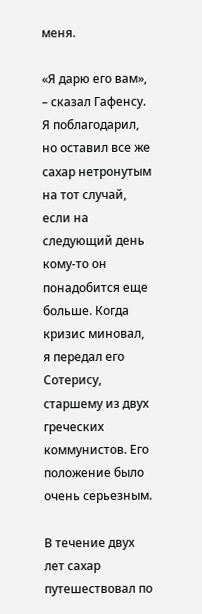меня.

«Я дарю его вам», – сказал Гафенсу. Я поблагодарил, но оставил все же сахар нетронутым на тот случай, если на следующий день кому-то он понадобится еще больше. Когда кризис миновал, я передал его Сотерису, старшему из двух греческих коммунистов. Его положение было очень серьезным.

В течение двух лет сахар путешествовал по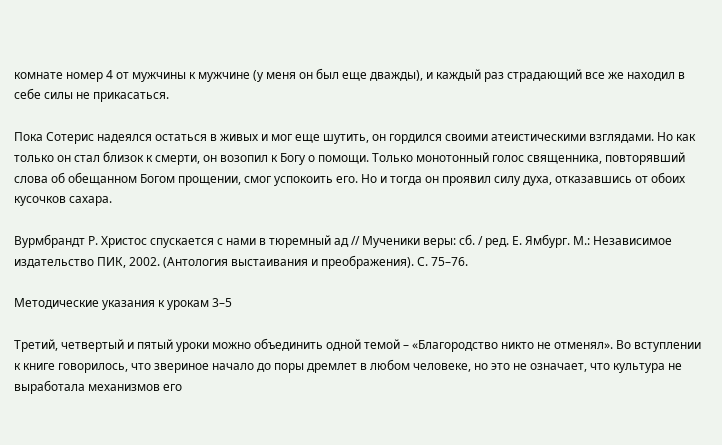комнате номер 4 от мужчины к мужчине (у меня он был еще дважды), и каждый раз страдающий все же находил в себе силы не прикасаться.

Пока Сотерис надеялся остаться в живых и мог еще шутить, он гордился своими атеистическими взглядами. Но как только он стал близок к смерти, он возопил к Богу о помощи. Только монотонный голос священника, повторявший слова об обещанном Богом прощении, смог успокоить его. Но и тогда он проявил силу духа, отказавшись от обоих кусочков сахара.

Вурмбрандт Р. Христос спускается с нами в тюремный ад // Мученики веры: сб. / ред. Е. Ямбург. М.: Независимое издательство ПИК, 2002. (Антология выстаивания и преображения). С. 75–76.

Методические указания к урокам 3–5

Третий, четвертый и пятый уроки можно объединить одной темой – «Благородство никто не отменял». Во вступлении к книге говорилось, что звериное начало до поры дремлет в любом человеке, но это не означает, что культура не выработала механизмов его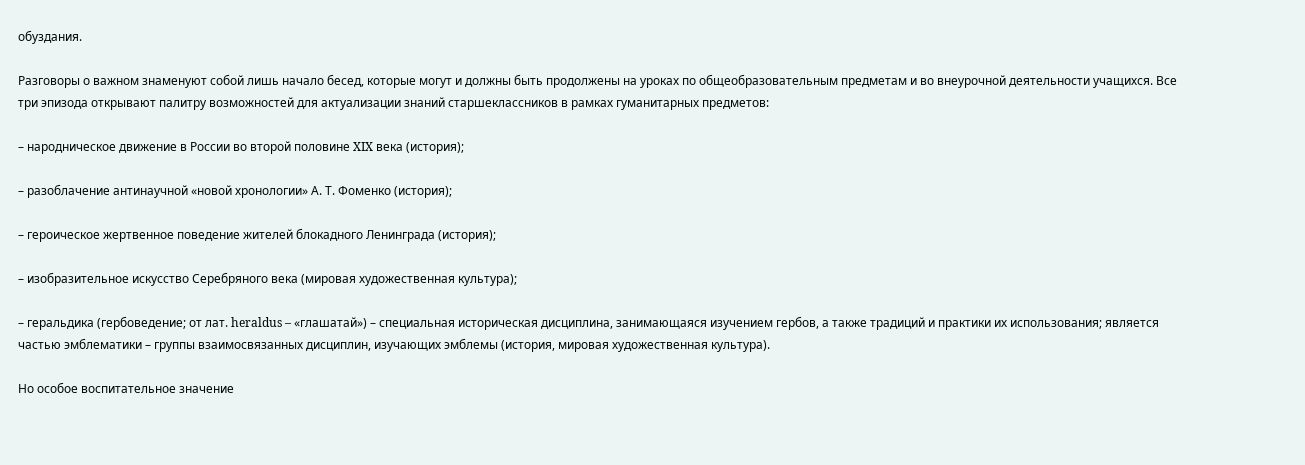обуздания.

Разговоры о важном знаменуют собой лишь начало бесед, которые могут и должны быть продолжены на уроках по общеобразовательным предметам и во внеурочной деятельности учащихся. Все три эпизода открывают палитру возможностей для актуализации знаний старшеклассников в рамках гуманитарных предметов:

– народническое движение в России во второй половине XIX века (история);

– разоблачение антинаучной «новой хронологии» А. Т. Фоменко (история);

– героическое жертвенное поведение жителей блокадного Ленинграда (история);

– изобразительное искусство Серебряного века (мировая художественная культура);

– геральдика (гербоведение; от лат. heraldus – «глашатай») – специальная историческая дисциплина, занимающаяся изучением гербов, а также традиций и практики их использования; является частью эмблематики – группы взаимосвязанных дисциплин, изучающих эмблемы (история, мировая художественная культура).

Но особое воспитательное значение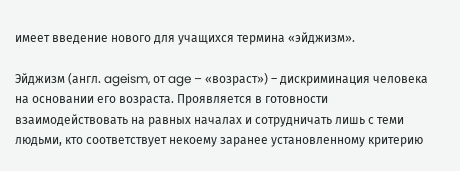имеет введение нового для учащихся термина «эйджизм».

Эйджизм (англ. ageism, от age – «возраст») – дискриминация человека на основании его возраста. Проявляется в готовности взаимодействовать на равных началах и сотрудничать лишь с теми людьми, кто соответствует некоему заранее установленному критерию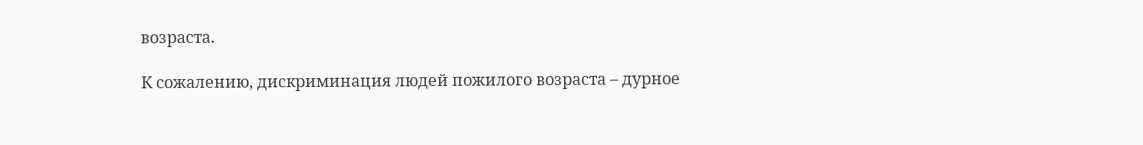возраста.

К сожалению, дискриминация людей пожилого возраста – дурное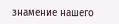знамение нашего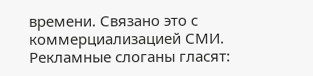времени. Связано это с коммерциализацией СМИ. Рекламные слоганы гласят: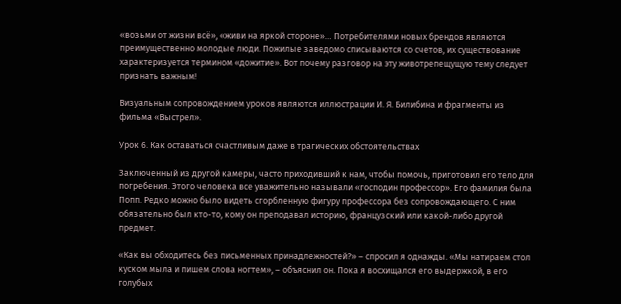«возьми от жизни всё», «живи на яркой стороне»… Потребителями новых брендов являются преимущественно молодые люди. Пожилые заведомо списываются со счетов, их существование характеризуется термином «дожитие». Вот почему разговор на эту животрепещущую тему следует признать важным!

Визуальным сопровождением уроков являются иллюстрации И. Я. Билибина и фрагменты из фильма «Выстрел».

Урок 6. Как оставаться счастливым даже в трагических обстоятельствах

Заключенный из другой камеры, часто приходивший к нам, чтобы помочь, приготовил его тело для погребения. Этого человека все уважительно называли «господин профессор». Его фамилия была Попп. Редко можно было видеть сгорбленную фигуру профессора без сопровождающего. С ним обязательно был кто-то, кому он преподавал историю, французский или какой-либо другой предмет.

«Как вы обходитесь без письменных принадлежностей?» – спросил я однажды. «Мы натираем стол куском мыла и пишем слова ногтем», – объяснил он. Пока я восхищался его выдержкой, в его голубых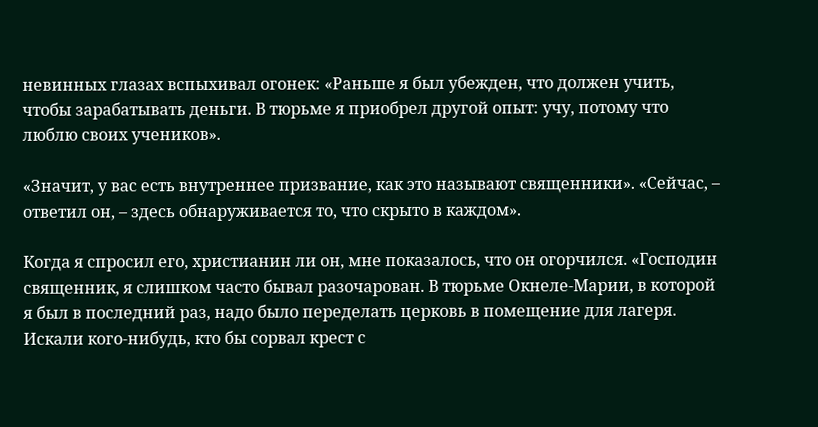невинных глазах вспыхивал огонек: «Раньше я был убежден, что должен учить, чтобы зарабатывать деньги. В тюрьме я приобрел другой опыт: учу, потому что люблю своих учеников».

«Значит, у вас есть внутреннее призвание, как это называют священники». «Сейчас, – ответил он, – здесь обнаруживается то, что скрыто в каждом».

Когда я спросил его, христианин ли он, мне показалось, что он огорчился. «Господин священник, я слишком часто бывал разочарован. В тюрьме Окнеле-Марии, в которой я был в последний раз, надо было переделать церковь в помещение для лагеря. Искали кого-нибудь, кто бы сорвал крест с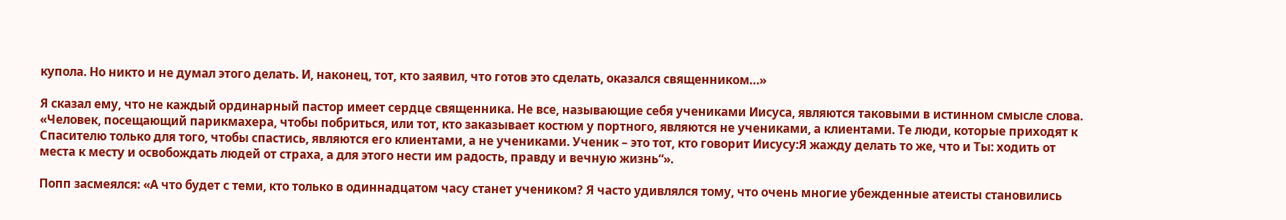купола. Но никто и не думал этого делать. И, наконец, тот, кто заявил, что готов это сделать, оказался священником…»

Я сказал ему, что не каждый ординарный пастор имеет сердце священника. Не все, называющие себя учениками Иисуса, являются таковыми в истинном смысле слова. «Человек, посещающий парикмахера, чтобы побриться, или тот, кто заказывает костюм у портного, являются не учениками, а клиентами. Те люди, которые приходят к Спасителю только для того, чтобы спастись, являются его клиентами, а не учениками. Ученик – это тот, кто говорит Иисусу:Я жажду делать то же, что и Ты: ходить от места к месту и освобождать людей от страха, а для этого нести им радость, правду и вечную жизнь“».

Попп засмеялся: «А что будет с теми, кто только в одиннадцатом часу станет учеником? Я часто удивлялся тому, что очень многие убежденные атеисты становились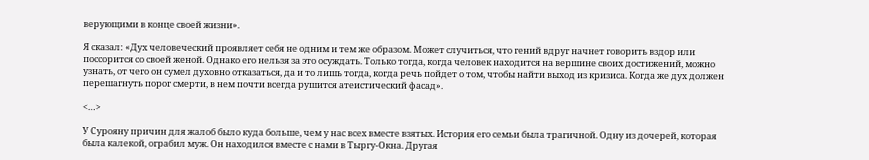верующими в конце своей жизни».

Я сказал: «Дух человеческий проявляет себя не одним и тем же образом. Может случиться, что гений вдруг начнет говорить вздор или поссорится со своей женой. Однако его нельзя за это осуждать. Только тогда, когда человек находится на вершине своих достижений, можно узнать, от чего он сумел духовно отказаться, да и то лишь тогда, когда речь пойдет о том, чтобы найти выход из кризиса. Когда же дух должен перешагнуть порог смерти, в нем почти всегда рушится атеистический фасад».

<…>

У Сурояну причин для жалоб было куда больше, чем у нас всех вместе взятых. История его семьи была трагичной. Одну из дочерей, которая была калекой, ограбил муж. Он находился вместе с нами в Тыргу-Окна. Другая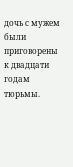дочь с мужем были приговорены к двадцати годам тюрьмы.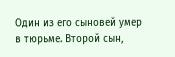Один из его сыновей умер в тюрьме. Второй сын,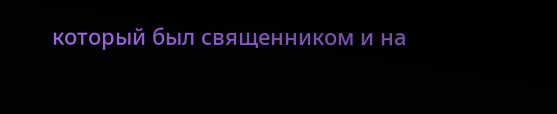который был священником и на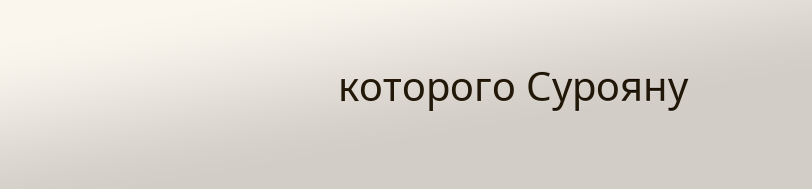которого Сурояну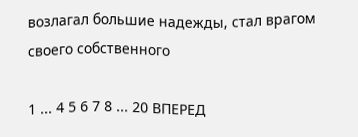возлагал большие надежды, стал врагом своего собственного

1 ... 4 5 6 7 8 ... 20 ВПЕРЕД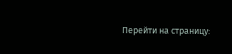Перейти на страницу: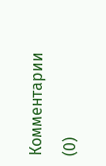Комментарии (0)